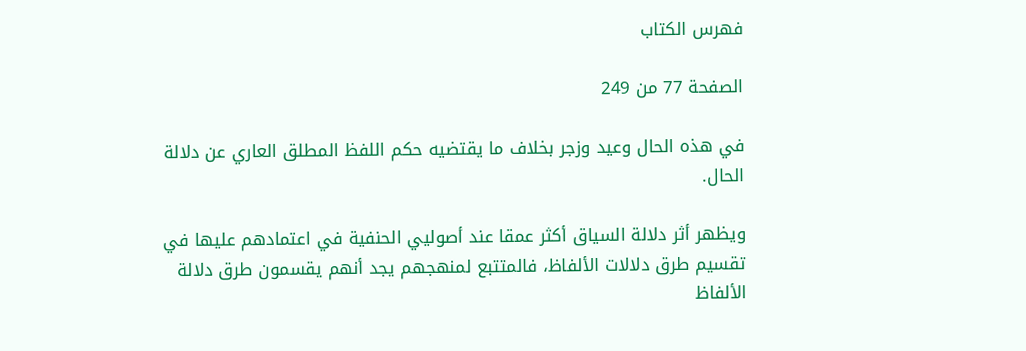فهرس الكتاب

الصفحة 77 من 249

في هذه الحال وعيد وزجر بخلاف ما يقتضيه حكم اللفظ المطلق العاري عن دلالة الحال.

ويظهر أثر دلالة السياق أكثر عمقا عند أصوليي الحنفية في اعتمادهم عليها في تقسيم طرق دلالات الألفاظ، فالمتتبع لمنهجهم يجد أنهم يقسمون طرق دلالة الألفاظ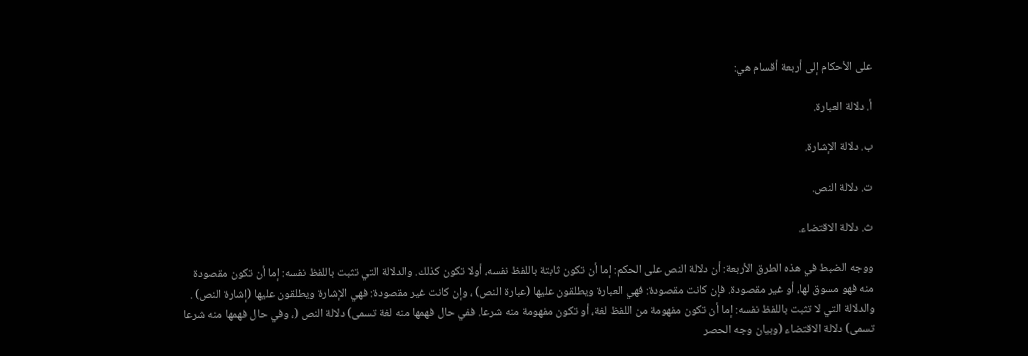على الأحكام إلى أربعة أقسام هي:

أ. دلالة العبارة.

ب. دلالة الإشارة.

ت. دلالة النص.

ث. دلالة الاقتضاء.

ووجه الضبط في هذه الطرق الأربعة: أن دلالة النص على الحكم: إما أن تكون ثابتة باللفظ نفسه، أولا تكون كذلك. والدلالة التي تثبت باللفظ نفسه: إما أن تكون مقصودة منه فهو مسوق لها، أو غير مقصودة. فإن كانت مقصودة: فهي العبارة ويطلقون عليها (عبارة النص) ، وإن كانت غير مقصودة: فهي الإشارة ويطلقون عليها (إشارة النص) . والدلالة التي لا تثبت باللفظ نفسه: إما أن تكون مفهومة من اللفظ لغة، أو تكون مفهومة منه شرعا. ففي حال فهمها منه لغة تسمى) دلالة النص (، وفي حال فهمها منه شرعا تسمى) دلالة الاقتضاء (وبيان وجه الحصر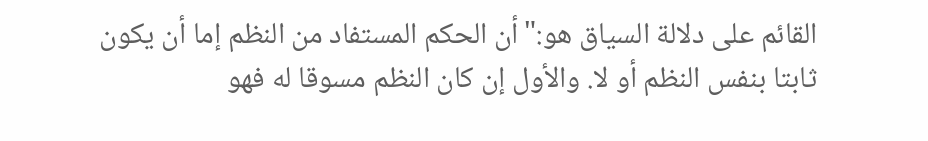القائم على دلالة السياق هو:"أن الحكم المستفاد من النظم إما أن يكون ثابتا بنفس النظم أو لا. والأول إن كان النظم مسوقا له فهو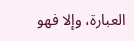العبارة، وإلا فهو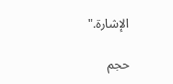الإشارة."

حجم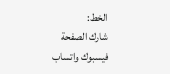الخط:
شارك الصفحة
فيسبوك واتساب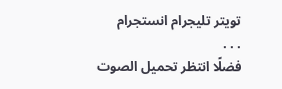تويتر تليجرام انستجرام
. . .
فضلًا انتظر تحميل الصوت